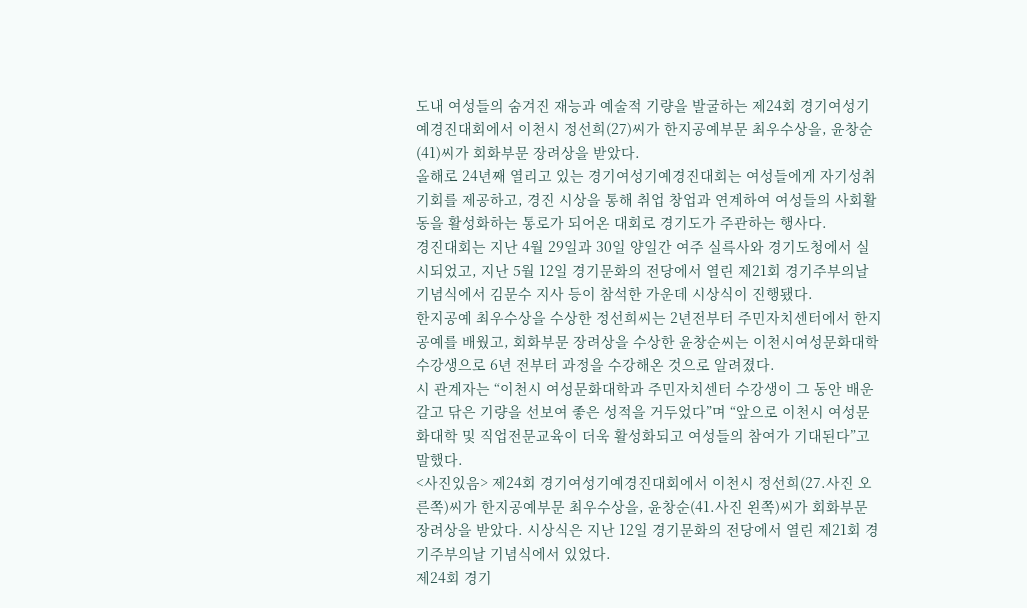도내 여성들의 숨겨진 재능과 예술적 기량을 발굴하는 제24회 경기여성기예경진대회에서 이천시 정선희(27)씨가 한지공예부문 최우수상을, 윤창순(41)씨가 회화부문 장려상을 받았다.
올해로 24년째 열리고 있는 경기여성기예경진대회는 여성들에게 자기성취 기회를 제공하고, 경진 시상을 통해 취업 창업과 연계하여 여성들의 사회활동을 활성화하는 통로가 되어온 대회로 경기도가 주관하는 행사다.
경진대회는 지난 4월 29일과 30일 양일간 여주 실륵사와 경기도청에서 실시되었고, 지난 5월 12일 경기문화의 전당에서 열린 제21회 경기주부의날 기념식에서 김문수 지사 등이 참석한 가운데 시상식이 진행됐다.
한지공예 최우수상을 수상한 정선희씨는 2년전부터 주민자치센터에서 한지공예를 배웠고, 회화부문 장려상을 수상한 윤창순씨는 이천시여성문화대학 수강생으로 6년 전부터 과정을 수강해온 것으로 알려졌다.
시 관계자는 “이천시 여성문화대학과 주민자치센터 수강생이 그 동안 배운 갈고 닦은 기량을 선보여 좋은 성적을 거두었다”며 “앞으로 이천시 여성문화대학 및 직업전문교육이 더욱 활성화되고 여성들의 참여가 기대된다”고 말했다.
<사진있음> 제24회 경기여성기예경진대회에서 이천시 정선희(27.사진 오른쪽)씨가 한지공예부문 최우수상을, 윤창순(41.사진 왼쪽)씨가 회화부문 장려상을 받았다. 시상식은 지난 12일 경기문화의 전당에서 열린 제21회 경기주부의날 기념식에서 있었다.
제24회 경기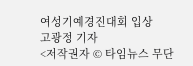여성기예경진대회 입상
고광정 기자
<저작권자 © 타임뉴스 무단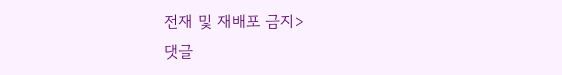전재 및 재배포 금지>
댓글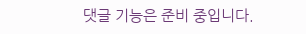댓글 기능은 준비 중입니다.